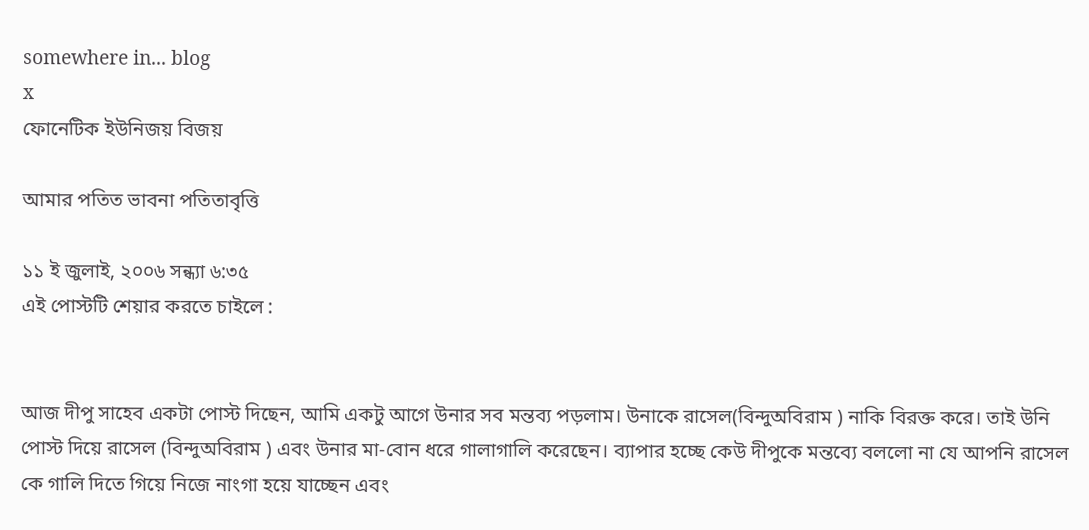somewhere in... blog
x
ফোনেটিক ইউনিজয় বিজয়

আমার পতিত ভাবনা পতিতাবৃত্তি

১১ ই জুলাই, ২০০৬ সন্ধ্যা ৬:৩৫
এই পোস্টটি শেয়ার করতে চাইলে :


আজ দীপু সাহেব একটা পোস্ট দিছেন, আমি একটু আগে উনার সব মন্তব্য পড়লাম। উনাকে রাসেল(বিন্দুঅবিরাম ) নাকি বিরক্ত করে। তাই উনি পোস্ট দিয়ে রাসেল (বিন্দুঅবিরাম ) এবং উনার মা-বোন ধরে গালাগালি করেছেন। ব্যাপার হচ্ছে কেউ দীপুকে মন্তব্যে বললো না যে আপনি রাসেল কে গালি দিতে গিয়ে নিজে নাংগা হয়ে যাচ্ছেন এবং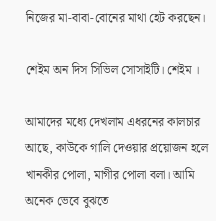নিজের মা-বাবা-বোনের মাথা হেট করছেন।

শেইম অন দিস সিভিল সোসাইটি। শেইম ।

আমাদের মধ্যে দেখলাম এধরনের কালচার আছে, কাউকে গালি দেওয়ার প্রয়োজন হলে খানকীর পোলা, মাগীর পোলা বলা। আমি অনেক ভেবে বুঝতে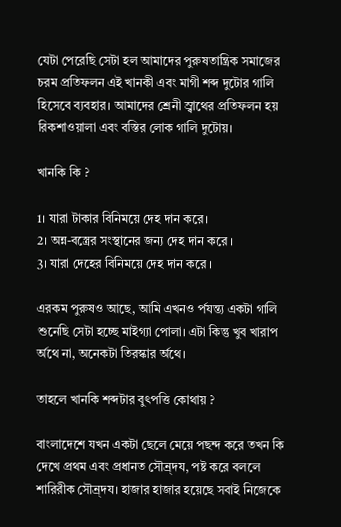যেটা পেরেছি সেটা হল আমাদের পুরুষতান্ত্রিক সমাজের চরম প্রতিফলন এই খানকী এবং মাগী শব্দ দুটোর গালি হিসেবে ব্যবহার। আমাদের শ্রেনী স্র্বাথের প্রতিফলন হয় রিকশাওয়ালা এবং বস্তির লোক গালি দুটোয়।

খানকি কি ?

1। যারা টাকার বিনিময়ে দেহ দান করে।
2। অন্ন-বস্ত্রের সংস্থানের জন্য দেহ দান করে ।
3। যারা দেহের বিনিময়ে দেহ দান করে ।

এরকম পুরুষও আছে, আমি এখনও র্পযন্ত্য একটা গালি শুনেছি সেটা হচ্ছে মাইগ্যা পোলা। এটা কিন্তু খুব খারাপ র্অথে না, অনেকটা তিরস্কার র্অথে।

তাহলে খানকি শব্দটার বুৎপত্তি কোথায় ?

বাংলাদেশে যখন একটা ছেলে মেয়ে পছন্দ করে তখন কি দেখে প্রথম এবং প্রধানত সৌন্র্দয, পষ্ট করে বললে শারিরীক সৌন্র্দয। হাজার হাজার হয়েছে সবাই নিজেকে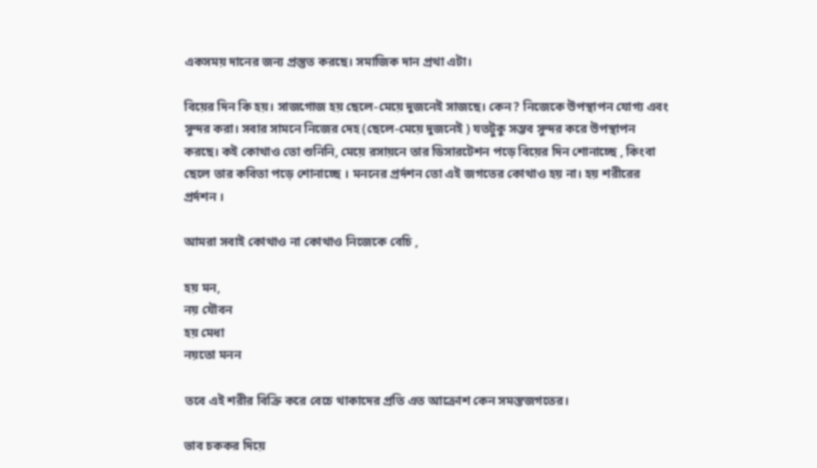একসময় দানের জন্য প্রস্তুত করছে। সমাজিক দান প্রথা এটা।

বিয়ের দিন কি হয়। সাজগোজ হয় ছেলে-মেয়ে দুজনেই সাজছে। কেন? নিজেকে উপস্থাপন যোগ্য এবং সুন্দর করা। সবার সামনে নিজের দেহ (ছেলে-মেয়ে দুজনেই ) যতটুকু সম্ভব সুন্দর করে উপস্থাপন করছে। কই কোথাও তো শুনিনি, মেয়ে রসায়নে তার ডিসারটেশন পড়ে বিয়ের দিন শোনাচ্ছে , কিংবা ছেলে তার কবিতা পড়ে শোনাচ্ছে । মননের প্রর্দশন তো এই জগতের কোথাও হয় না। হয় শরীরের প্রর্দশন ।

আমরা সবাই কোথাও না কোথাও নিজেকে বেচি ,

হয় মন,
নয় যৌবন
হয় মেধা
নয়তো মনন

তবে এই শরীর বিক্রি করে বেচে থাকাদের প্রতি এত আক্রোশ কেন সমস্তজগতের।

ভাব চককর দিয়ে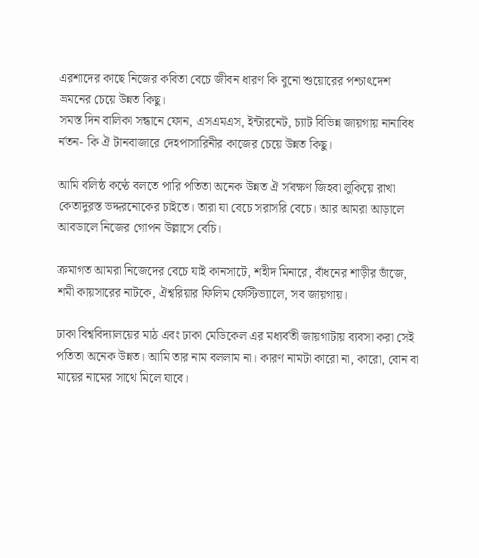এরশাদের কাছে নিজের কবিতা বেচে জীবন ধারণ কি বুনো শুয়োরের পশ্চাৎদেশ ভ্রমনের চেয়ে উন্নত কিছু।
সমস্ত দিন বালিকা সন্ধানে ফোন, এসএমএস, ইন্টারনেট, চ্যাট বিভিন্ন জায়গায় নানাবিধ র্নতন- কি ঐ টানবাজারে দেহপাসারিনীর কাজের চেয়ে উন্নত কিছু।

আমি বলিষ্ঠ কণ্ঠে বলতে পারি পতিতা অনেক উন্নত ঐ র্সবক্ষণ জিহবা লুকিয়ে রাখা কেতাদুরস্ত ভদ্দরনোকের চাইতে। তারা যা বেচে সরাসরি বেচে। আর আমরা আড়ালে আবডালে নিজের গোপন উল্লাসে বেচি।

ক্রমাগত আমরা নিজেদের বেচে যাই কানসাটে, শহীদ মিনারে, বাঁধনের শাড়ীর ভাঁজে, শমী কায়সারের নাটকে, ঐশ্বরিয়ার ফিলিম ফেস্টিভ্যালে, সব জায়গায়।

ঢাকা বিশ্ববিদ্যালয়ের মাঠ এবং ঢাকা মেডিকেল এর মধ্যর্বতী জায়গাটায় ব্যবসা করা সেই পতিতা অনেক উন্নত। আমি তার নাম বললাম না। কারণ নামটা কারো না, কারো, বোন বা মায়ের নামের সাথে মিলে যাবে।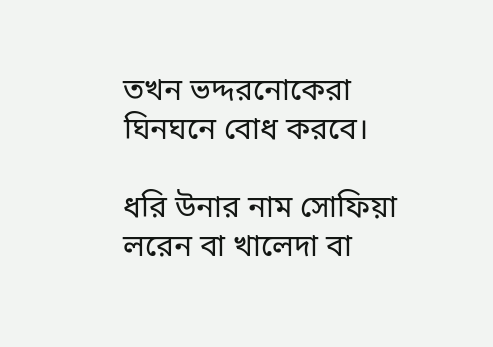তখন ভদ্দরনোকেরা ঘিনঘনে বোধ করবে।

ধরি উনার নাম সোফিয়া লরেন বা খালেদা বা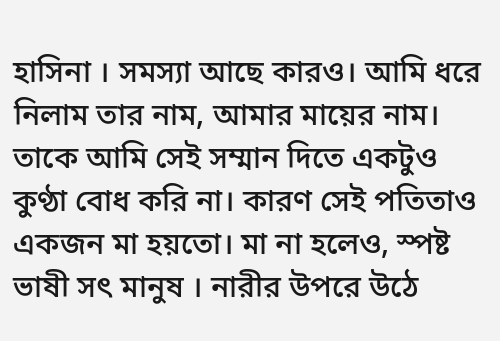হাসিনা । সমস্যা আছে কারও। আমি ধরে নিলাম তার নাম, আমার মায়ের নাম। তাকে আমি সেই সম্মান দিতে একটুও কুণ্ঠা বোধ করি না। কারণ সেই পতিতাও একজন মা হয়তো। মা না হলেও, স্পষ্ট ভাষী সৎ মানুষ । নারীর উপরে উঠে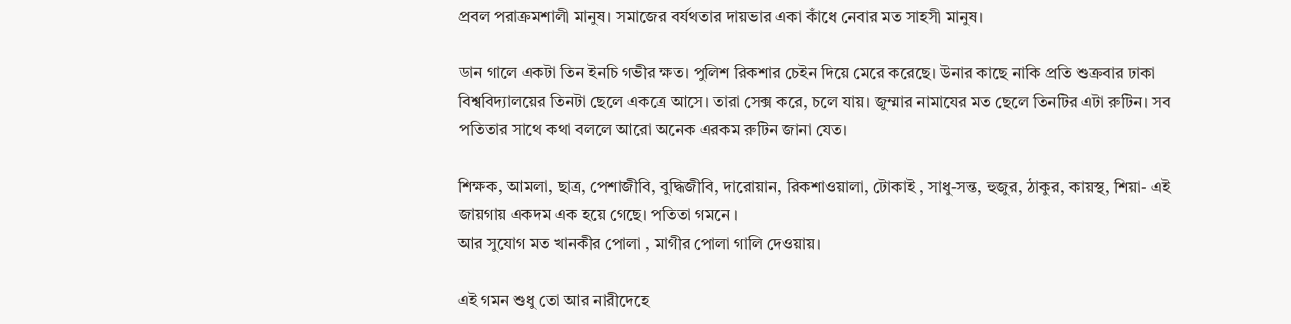প্রবল পরাক্রমশালী মানুষ। সমাজের বর্যথতার দায়ভার একা কাঁধে নেবার মত সাহসী মানুষ।

ডান গালে একটা তিন ইনচি গভীর ক্ষত। পুলিশ রিকশার চেইন দিয়ে মেরে করেছে। উনার কাছে নাকি প্রতি শুক্রবার ঢাকা বিশ্ববিদ্যালয়ের তিনটা ছেলে একত্রে আসে। তারা সেক্স করে, চলে যায়। জুম্মার নামাযের মত ছেলে তিনটির এটা রুটিন। সব পতিতার সাথে কথা বললে আরো অনেক এরকম রুটিন জানা যেত।

শিক্ষক, আমলা, ছাত্র, পেশাজীবি, বুদ্ধিজীবি, দারোয়ান, রিকশাওয়ালা, টোকাই , সাধু-সন্ত, হুজুর, ঠাকুর, কায়স্থ, শিয়া- এই জায়গায় একদম এক হয়ে গেছে। পতিতা গমনে ।
আর সুযোগ মত খানকীর পোলা , মাগীর পোলা গালি দেওয়ায়।

এই গমন শুধু তো আর নারীদেহে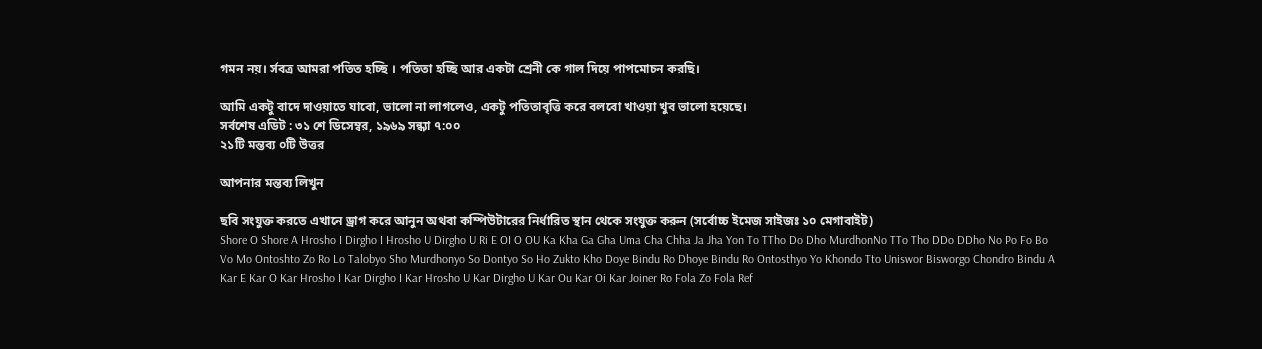গমন নয়। র্সবত্র আমরা পতিত হচ্ছি । পতিতা হচ্ছি আর একটা শ্রেনী কে গাল দিয়ে পাপমোচন করছি।

আমি একটু বাদে দাওয়াতে যাবো, ভালো না লাগলেও, একটু পতিতাবৃত্তি করে বলবো খাওয়া খুব ভালো হয়েছে।
সর্বশেষ এডিট : ৩১ শে ডিসেম্বর, ১৯৬৯ সন্ধ্যা ৭:০০
২১টি মন্তব্য ০টি উত্তর

আপনার মন্তব্য লিখুন

ছবি সংযুক্ত করতে এখানে ড্রাগ করে আনুন অথবা কম্পিউটারের নির্ধারিত স্থান থেকে সংযুক্ত করুন (সর্বোচ্চ ইমেজ সাইজঃ ১০ মেগাবাইট)
Shore O Shore A Hrosho I Dirgho I Hrosho U Dirgho U Ri E OI O OU Ka Kha Ga Gha Uma Cha Chha Ja Jha Yon To TTho Do Dho MurdhonNo TTo Tho DDo DDho No Po Fo Bo Vo Mo Ontoshto Zo Ro Lo Talobyo Sho Murdhonyo So Dontyo So Ho Zukto Kho Doye Bindu Ro Dhoye Bindu Ro Ontosthyo Yo Khondo Tto Uniswor Bisworgo Chondro Bindu A Kar E Kar O Kar Hrosho I Kar Dirgho I Kar Hrosho U Kar Dirgho U Kar Ou Kar Oi Kar Joiner Ro Fola Zo Fola Ref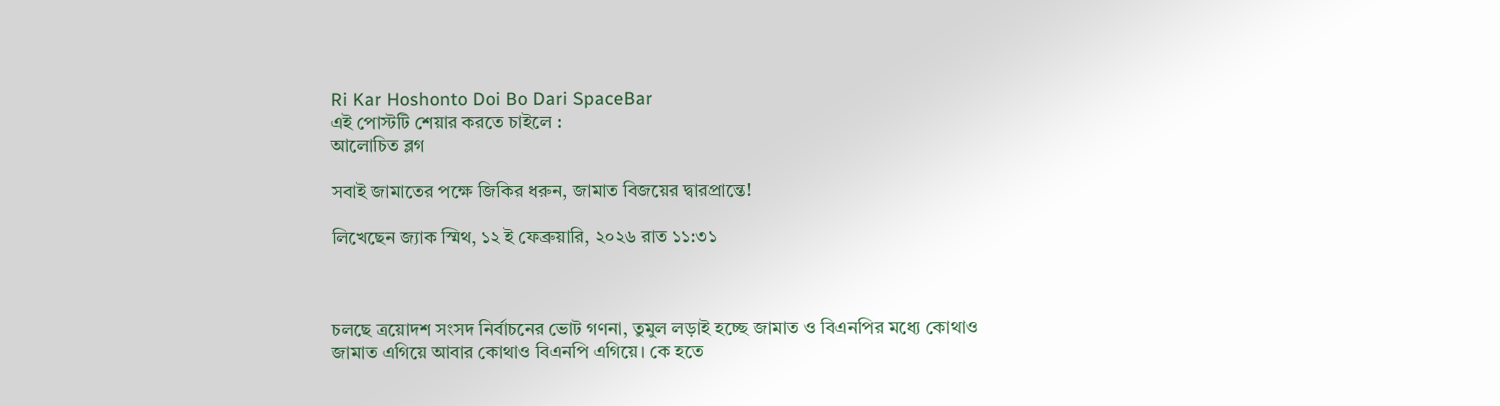Ri Kar Hoshonto Doi Bo Dari SpaceBar
এই পোস্টটি শেয়ার করতে চাইলে :
আলোচিত ব্লগ

সবাই জামাতের পক্ষে জিকির ধরুন, জামাত বিজয়ের দ্বারপ্রান্তে!

লিখেছেন জ্যাক স্মিথ, ১২ ই ফেব্রুয়ারি, ২০২৬ রাত ১১:৩১



চলছে ত্রয়োদশ সংসদ নির্বাচনের ভোট গণনা, তুমুল লড়াই হচ্ছে জামাত ও বিএনপির মধ্যে কোথাও জামাত এগিয়ে আবার কোথাও বিএনপি এগিয়ে। কে হতে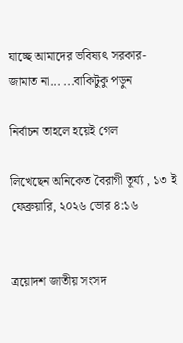যাচ্ছে আমাদের ভবিষ্যৎ সরকার- জামাত না... ...বাকিটুকু পড়ুন

নির্বাচন তাহলে হয়েই গেল

লিখেছেন অনিকেত বৈরাগী তূর্য্য , ১৩ ই ফেব্রুয়ারি, ২০২৬ ভোর ৪:১৬


ত্রয়োদশ জাতীয় সংসদ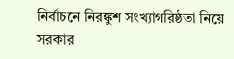নির্বাচনে নিরঙ্কুশ সংখ্যাগরিষ্ঠতা নিয়ে সরকার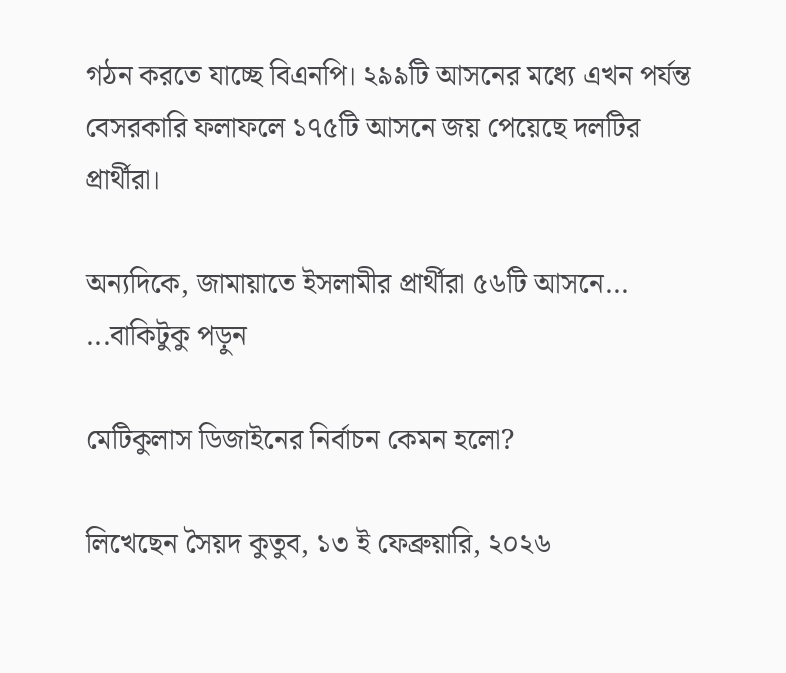গঠন করতে যাচ্ছে বিএনপি। ২৯৯টি আসনের মধ্যে এখন পর্যন্ত বেসরকারি ফলাফলে ১৭৫টি আসনে জয় পেয়েছে দলটির প্রার্থীরা।

অন্যদিকে, জামায়াতে ইসলামীর প্রার্থীরা ৫৬টি আসনে... ...বাকিটুকু পড়ুন

মেটিকুলাস ডিজাইনের নির্বাচন কেমন হলো?

লিখেছেন সৈয়দ কুতুব, ১৩ ই ফেব্রুয়ারি, ২০২৬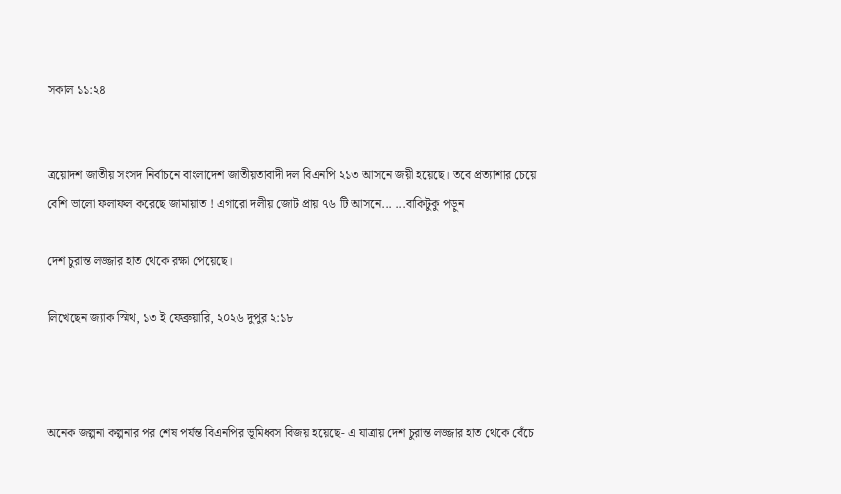সকাল ১১:২৪


ত্রয়োদশ জাতীয় সংসদ নির্বাচনে বাংলাদেশ জাতীয়তাবাদী দল বিএনপি ২১৩ আসনে জয়ী হয়েছে। তবে প্রত্যাশার চেয়ে বেশি ভালো ফলাফল করেছে জামায়াত ! এগারো দলীয় জোট প্রায় ৭৬ টি আসনে... ...বাকিটুকু পড়ুন

দেশ চুরান্ত লজ্জার হাত থেকে রক্ষা পেয়েছে।

লিখেছেন জ্যাক স্মিথ, ১৩ ই ফেব্রুয়ারি, ২০২৬ দুপুর ২:১৮



অনেক জল্পনা কল্পনার পর শেষ পর্যন্ত বিএনপির ভূমিধ্বস বিজয় হয়েছে- এ যাত্রায় দেশ চুরান্ত লজ্জার হাত থেকে বেঁচে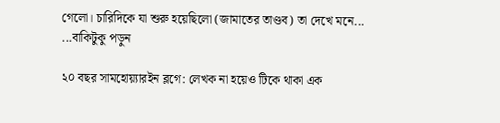গেলো। চারিদিকে যা শুরু হয়েছিলো (জামাতের তাণ্ডব) তা দেখে মনে... ...বাকিটুকু পড়ুন

২০ বছর সামহোয়্যারইন ব্লগে: লেখক না হয়েও টিকে থাকা এক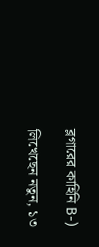ব্লগারের কাহিনি B-)

লিখেছেন নতুন, ১৩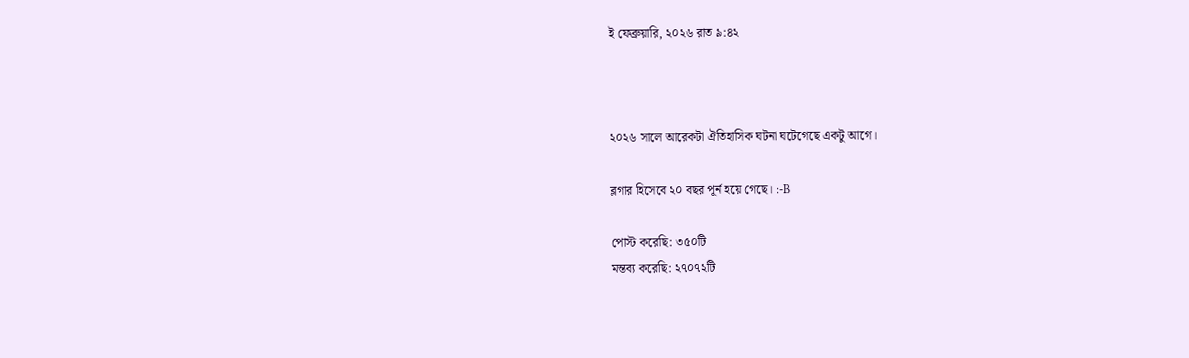ই ফেব্রুয়ারি, ২০২৬ রাত ৯:৪২



২০২৬ সালে আরেকটা ঐতিহাসিক ঘটনা ঘটেগেছে একটু আগে।

ব্লগার হিসেবে ২০ বছর পূর্ন হয়ে গেছে। :-B

পোস্ট করেছি: ৩৫০টি
মন্তব্য করেছি: ২৭০৭২টি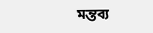মন্তব্য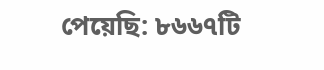পেয়েছি: ৮৬৬৭টি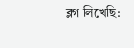ব্লগ লিখেছি: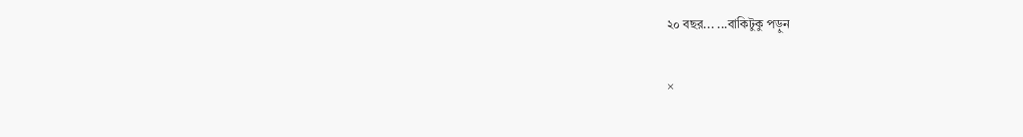২০ বছর... ...বাকিটুকু পড়ুন

×